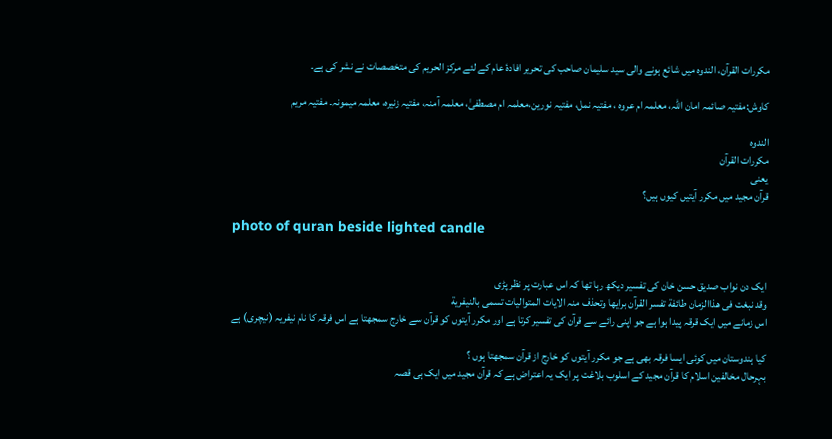مکررات القرآن، الندوه میں شائع ہونے والی سید سلیمان صاحب کی تحریر افادۂ عام کے لئے مرکز الحریم کی متخصصات نے نشر کی ہے۔

کاوش:مفتیہ صائمہ امان اللہ، معلمہ ام عروہ ، مفتیہ نمل، مفتیہ نورین،معلمہ ام مصطفیٰ، معلمہ آمنہ، مفتیہ زنیرہ، معلمہ میمونہ۔ مفتیہ مریم

الندوہ
مکررات القرآن
یعنی
قرآن مجید میں مکرر آیتیں کیوں ہیں؟

photo of quran beside lighted candle


ایک دن نواب صدیق حسن خان کی تفسیر دیکھ رہا تھا کہ اس عبارت پر نظر پڑی
وقد نبغت فی ھذاالزمان طائفة تفسر القرآن برایھا وتحذف منہ الایات المتوالیات تسمی بالنیفریة
اس زمانے میں ایک قرقہ پیدا ہوا ہے جو اپنی رائے سے قرآن کی تفسیر کرتا ہے اور مکرر آیتوں کو قرآن سے خارج سمجھتا ہے اس فرقہ کا نام نیفریہ (نیچری) ہے

کیا ہندوستان میں کوئی ایسا فرقہ بھی ہے جو مکرر آیتوں کو خارج از قرآن سمجھتا ہوں ؟
بہرحال مخالفین اسلام کا قرآن مجید کے اسلوب بلاغت پر ایک یہ اعتراض ہے کہ قرآن مجید میں ایک ہی قصہ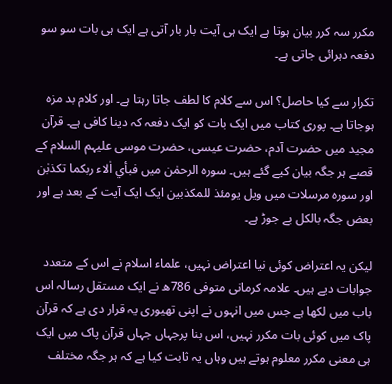مکرر سہ کرر بیان ہوتا ہے ایک ہی آیت بار بار آتی ہے ایک ہی بات سو سو دفعہ دہرائی جاتی ہے۔

تکرار سے کیا حاصل؟ اس سے کلام کا لطف جاتا رہتا ہے۔ اور کلام بد مزہ ہوجاتا ہے۔ پوری کتاب میں ایک بات کو ایک دفعہ کہ دینا کافی ہے۔ قرآن مجید میں حضرت آدم، حضرت عیسی، حضرت موسی علیہم السلام کے قصے ہر جگہ بیان کیے گئے ہیں۔ سورہ الرحمٰن میں فبأي اٰلاء ربكما تكذبٰن اور سورہ مرسلات میں ويل يومئذ للمكذبين ایک ایک آیت کے بعد ہے اور بعض جگہ بالکل بے جوڑ ہے۔

لیکن یہ اعتراض کوئی نیا اعتراض نہیں، علماء اسلام نے اس کے متعدد جوابات دیے ہیں۔ علامہ کرمانی متوفی 786ھ نے ایک مستقل رسالہ اس باب میں لکھا ہے جس میں انہوں نے اپنی تھیوری یہ قرار دی ہے کہ قرآن پاک میں کوئی بات مکرر نہیں، اس بنا پرجہاں جہاں قرآن پاک میں ایک ہی معنی مکرر معلوم ہوتے ہیں وہاں یہ ثابت کیا ہے کہ ہر جگہ مختلف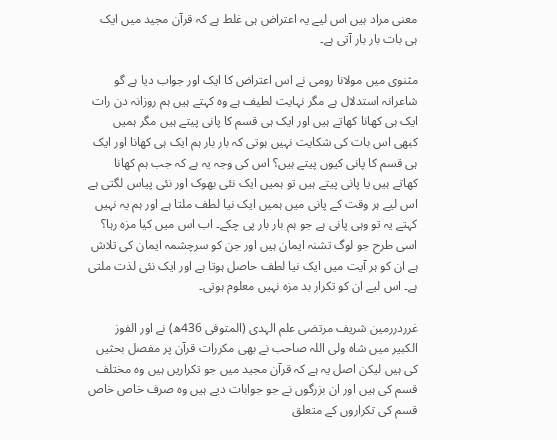معنی مراد ہیں اس لیے یہ اعتراض ہی غلط ہے کہ قرآن مجید میں ایک ہی بات بار بار آتی ہے۔

مثنوی میں مولانا رومی نے اس اعتراض کا ایک اور جواب دیا ہے گو شاعرانہ استدلال ہے مگر نہایت لطیف ہے وہ کہتے ہیں ہم روزانہ دن رات ایک ہی کھانا کھاتے ہیں اور ایک ہی قسم کا پانی پیتے ہیں مگر ہمیں کبھی اس بات کی شکایت نہیں ہوتی کہ بار بار ہم ایک ہی کھانا اور ایک ہی قسم کا پانی کیوں پیتے ہیں؟ اس کی وجہ یہ ہے کہ جب ہم کھانا کھاتے ہیں یا پانی پیتے ہیں تو ہمیں ایک نئی بھوک اور نئی پیاس لگتی ہے اس لیے ہر وقت کے پانی میں ہمیں ایک نیا لطف ملتا ہے اور ہم یہ نہیں کہتے یہ تو وہی پانی ہے جو ہم بار بار پی چکے۔ اب اس میں کیا مزہ رہا؟ اسی طرح جو لوگ تشنہ ایمان ہیں اور جن کو سرچشمہ ایمان کی تلاش ہے ان کو ہر آیت میں ایک نیا لطف حاصل ہوتا ہے اور ایک نئی لذت ملتی ہے۔ اس لیے ان کو تکرار بد مزہ نہیں معلوم ہوتی۔

غرردررمین شریف مرتضی علم الہدی (المتوفی 436ھ) نے اور الفوز الکبیر میں شاہ ولی اللہ صاحب نے بھی مکررات قرآن پر مفصل بحثیں کی ہیں لیکن اصل یہ ہے کہ قرآن مجید میں جو تکراریں ہیں وہ مختلف قسم کی ہیں اور ان بزرگوں نے جو جوابات دیے ہیں وہ صرف خاص خاص قسم کی تکراروں کے متعلق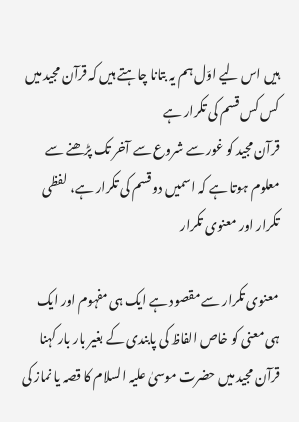ہیں اس لیے اوّل ہم یہ بتانا چاہتے ہیں کہ قرآن مجید میں کس کس قسم کی تکرار ہے
قرآن مجید کو غور سے شروع سے آخر تک پڑھنے سے معلوم ہوتا ہے کہ اسمیں دو قسم کی تکرار ہے، لفظی تکرار اور معنوی تکرار

معنوی تکرار سے مقصود ہے ایک ہی مفہوم اور ایک ہی معنی کو خاص الفاظ کی پابندی کے بغیر بار بار کہنا قرآن مجید میں حضرت موسیٰ علیہ السلام کا قصہ یا نماز کی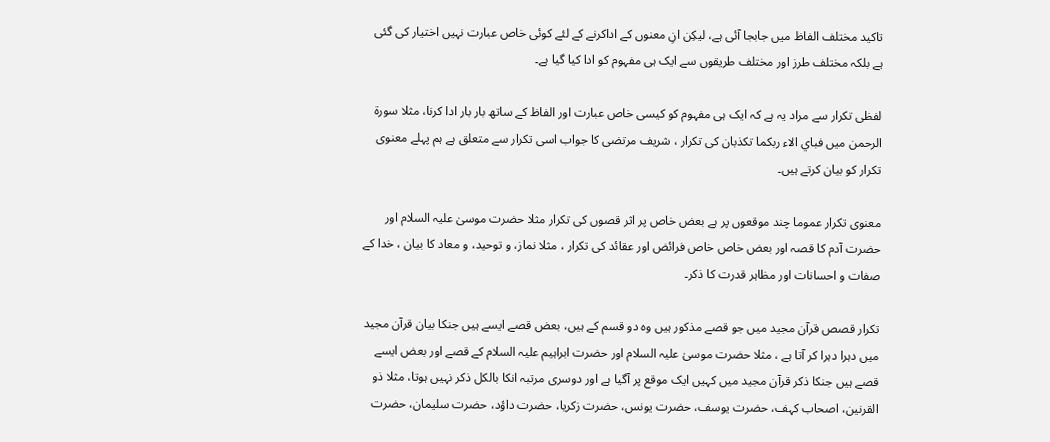تاکید مختلف الفاظ میں جابجا آئی ہے، لیکِن انِ معنوں کے اداکرنے کے لئے کوئی خاص عبارت نہیں اختیار کی گئی ہے بلکہ مختلف طرز اور مختلف طریقوں سے ایک ہی مفہوم کو ادا کیا گیا ہے۔

لفظی تکرار سے مراد یہ ہے کہ ایک ہی مفہوم کو کیسی خاص عبارت اور الفاظ کے ساتھ بار بار ادا کرنا، مثلا سورۃ الرحمن میں فباي الاء ربكما تكذبان کی تکرار ، شریف مرتضی کا جواب اسی تکرار سے متعلق ہے ہم پہلے معنوی تکرار کو بیان کرتے ہیں۔

معنوی تکرار عموما چند موقعوں پر ہے بعض خاص پر اثر قصوں کی تکرار مثلا حضرت موسیٰ علیہ السلام اور حضرت آدم کا قصہ اور بعض خاص خاص فرائض اور عقائد کی تکرار ، مثلا نماز، و توحید، و معاد کا بیان ، خدا کے صفات و احسانات اور مظاہر قدرت کا ذکر۔

تکرار قصص قرآن مجید میں جو قصے مذکور ہیں وہ دو قسم کے ہیں، بعض قصے ايسے ہیں جنکا بیان قرآن مجید میں دہرا دہرا کر آتا ہے ، مثلا حضرت موسیٰ علیہ السلام اور حضرت ابراہیم علیہ السلام کے قصے اور بعض ایسے قصے ہیں جنکا ذکر قرآن مجید میں کہیں ایک موقع پر آگیا ہے اور دوسری مرتبہ انکا بالکل ذکر نہیں ہوتا، مثلا ذو القرنین، اصحاب کہف، حضرت یوسف، حضرت یونس، حضرت زکریا، حضرت داؤد، حضرت سلیمان، حضرت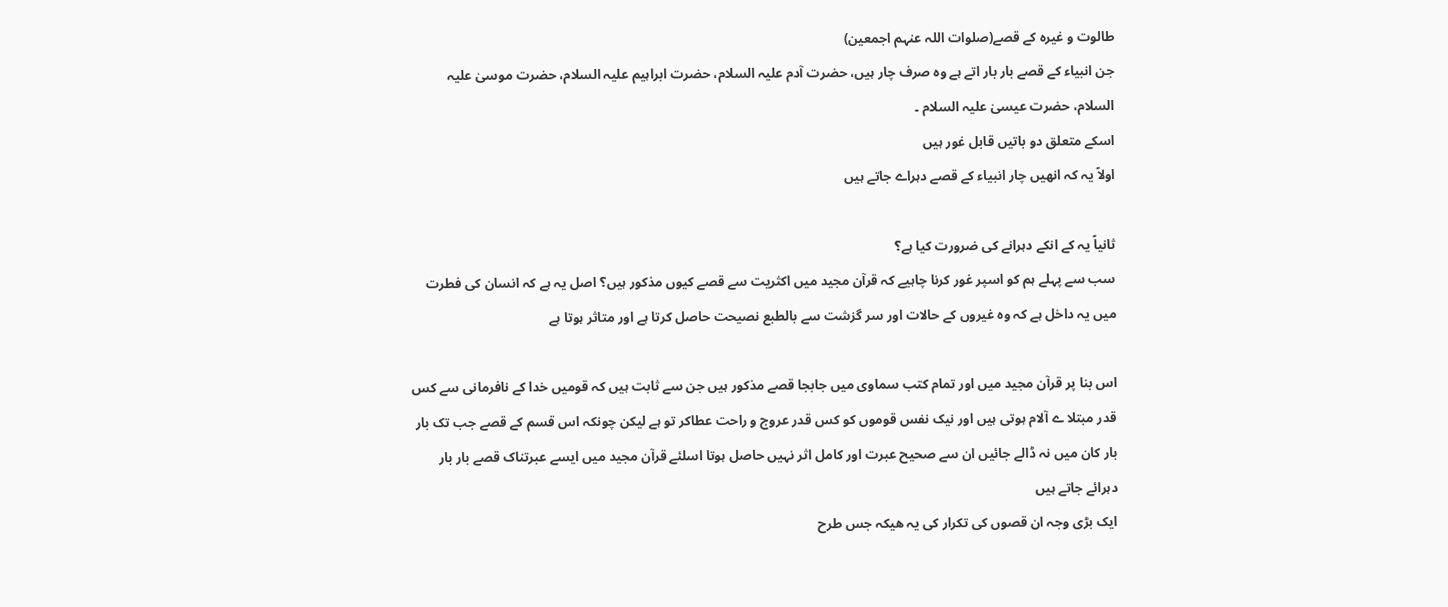طالوت و غیرہ کے قصے(صلوات اللہ عنہم اجمعین)
جن انبیاء کے قصے بار بار اتے ہے وہ صرف چار ہیں، حضرت آدم علیہ السلام، حضرت ابراہیم علیہ السلام، حضرت موسیٰ علیہ السلام، حضرت عیسیٰ علیہ السلام ۔
اسکے متعلق دو باتیں قابل غور ہیں
اولاً یہ کہ انھیں چار انبیاء کے قصے دہراے جاتے ہیں

ثانیاً یہ کے انکے دہرانے کی ضرورت کیا ہے؟
سب سے پہلے ہم کو اسپر غور کرنا چاہیے کہ قرآن مجید میں اکثریت سے قصے کیوں مذکور ہیں؟ اصل یہ ہے کہ انسان کی فطرت میں یہ داخل ہے کہ وہ غیروں کے حالات اور سر گزشت سے بالطبع نصیحت حاصل کرتا ہے اور متاثر ہوتا ہے

اس بنا پر قرآن مجید میں اور تمام کتب سماوی میں جابجا قصے مذکور ہیں جن سے ثابت ہیں کہ قومیں خدا کے نافرمانی سے کس قدر مبتلا ے آلام ہوتی ہیں اور نیک نفس قوموں کو کس قدر عروج و راحت عطاکر تو ہے لیکن چونکہ اس قسم کے قصے جب تک بار بار کان میں نہ ڈالے جائیں ان سے صحیح عبرت اور کامل اثر نہیں حاصل ہوتا اسلئے قرآن مجید میں ایسے عبرتناک قصے بار بار دہرائے جاتے ہیں
ایک بڑی وجہ ان قصوں کی تکرار کی یہ ھیکہ جس طرح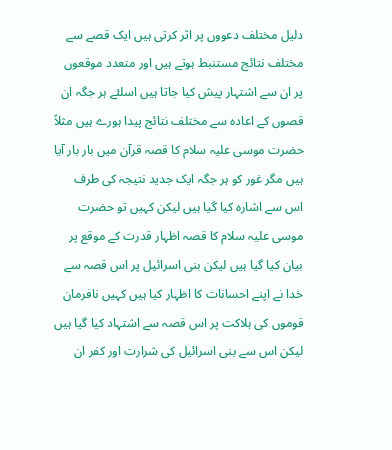دلیل مختلف دعووں پر اثر کرتی ہیں ایک قصے سے مختلف نتائج مستنبط ہوتے ہیں اور متعدد موقعوں پر ان سے اشتہار پیش کیا جاتا ہیں اسلئے ہر جگہ ان قصوں کے اعادہ سے مختلف نتائج پیدا ہورے ہیں مثلاً حضرت موسی علیہ سلام کا قصہ قرآن میں بار بار آیا ہیں مگر غور کو ہر جگہ ایک جدید نتیجہ کی طرف اس سے اشارہ کیا گیا ہیں لیکن کہیں تو حضرت موسی علیہ سلام کا قصہ اظہار قدرت کے موقع پر بیان کیا گیا ہیں لیکن بنی اسرائیل پر اس قصہ سے خدا نے اپنے احسانات کا اظہار کیا ہیں کہیں نافرمان قوموں کی ہلاکت پر اس قصہ سے اشتہاد کیا گیا ہیں لیکن اس سے بنی اسرائیل کی شرارت اور کفر ان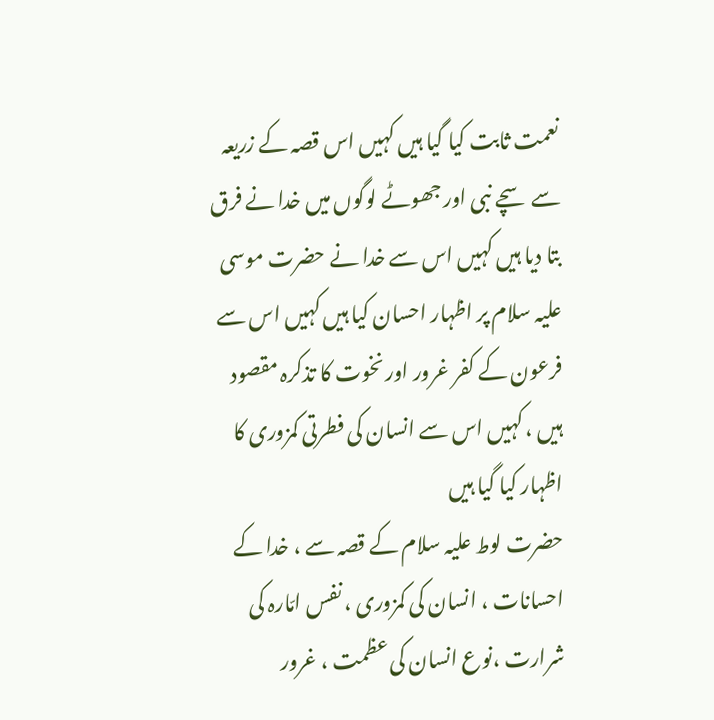نعمت ثابت کیا گیا ہیں کہیں اس قصہ کے زریعہ سے سچے نبی اور جھوٹے لوگوں میں خدا نے فرق بتا دیا ہیں کہیں اس سے خدا نے حضرت موسی علیہ سلام پر اظہار احسان کیا ہیں کہیں اس سے فرعون کے کفر غرور اور نخوت کا تذکرہ مقصود ہیں ، کہیں اس سے انسان کی فطرتی کمزوری کا اظہار کیا گیا ہیں
حضرت لوط علیہ سلام کے قصہ سے ، خدا کے احسانات ، انسان کی کمزوری ، نفس امّارہ کی شرارت ،نوع انسان کی عظمت ، غرور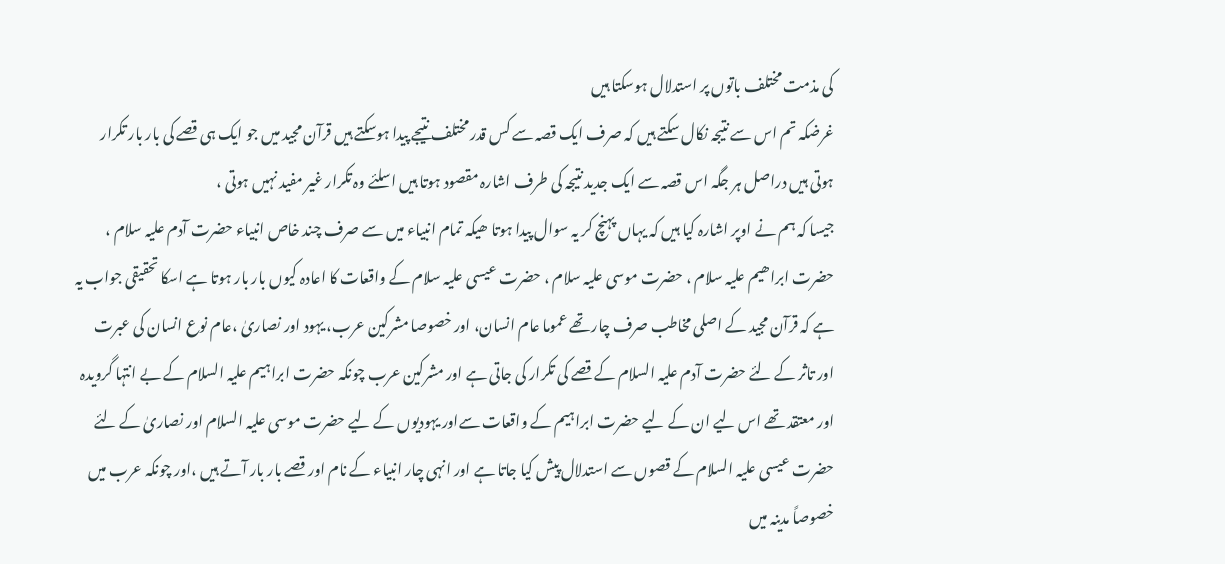کی مذمت مختلف باتوں پر استدلال ہوسکتا ہیں
غرضکہ تم اس سے نتیجہ نکال سکتے ہیں کہ صرف ایک قصہ سے کس قدر مختلف نتیجے پیدا ہوسکتے ہیں قرآن مجید میں جو ایک ہی قصے کی بار بار تکرار ہوتی ہیں دراصل ہر جگہ اس قصہ سے ایک جدید نتیجہ کی طرف اشارہ مقصود ہوتا ہیں اسلئے وہ تکرار غیر مفید نہیں ہوتی ،
جیسا کہ ہم نے اوپر اشارہ کیا ہیں کہ یہاں پہنچ کر یہ سوال پیدا ہوتا ھیکہ تمام انبیاء میں سے صرف چند خاص انبیاء حضرت آدم علیہ سلام ، حضرت ابراھیم علیہ سلام ، حضرت موسی علیہ سلام ، حضرت عیسی علیہ سلام کے واقعات کا اعادہ کیوں بار بار ہوتا ہے اسکا تحقیقی جواب یہ ہے کہ قرآن مجید کے اصلی مخاطب صرف چار تھے عموما عام انسان، اور خصوصا مشرکین عرب، یہود اور نصاریٰ ،عام نوع انسان کی عبرت اور تاثر کے لئے حضرت آدم علیہ السلام کے قصے کی تکرار کی جاتی ہے اور مشرکین عرب چونکہ حضرت ابراہیم علیہ السلام کے بے انتہا گرویدہ اور معتقد تھے اس لیے ان کے لیے حضرت ابراہیم کے واقعات سےاور یہودیوں کے لیے حضرت موسی علیہ السلام اور نصاریٰ کے لئے حضرت عیسی علیہ السلام کے قصوں سے استدلال پیش کیا جاتا ہے اور انہی چار انبیاء کے نام اور قصے بار بار آتے ہیں ،اور چونکہ عرب میں خصوصاً مدینہ میں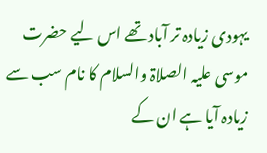یہودی زیادہ تر آباد تھے اس لیے حضرت موسی علیہ الصلاۃ والسلام کا نام سب سے زیادہ آیا ہے ان کے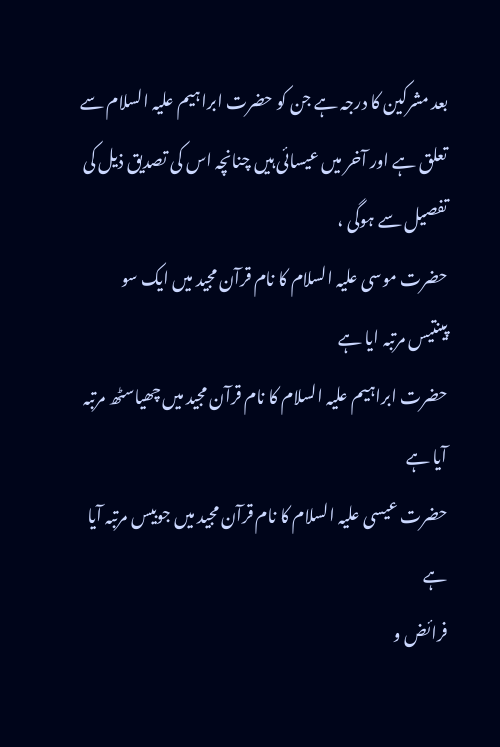بعد مشرکین کا درجہ ہے جن کو حضرت ابراہیم علیہ السلام سے تعلق ہے اور آخر میں عیسائی ہیں چنانچہ اس کی تصدیق ذیل کی تفصیل سے ہوگی ،
حضرت موسی علیہ السلام کا نام قرآن مجید میں ایک سو پینتیس مرتبہ ایا ہے
حضرت ابراہیم علیہ السلام کا نام قرآن مجید میں چھیاسٹھ مرتبہ آیا ہے
حضرت عیسی علیہ السلام کا نام قرآن مجید میں جوبیس مرتبہ آیا ہے
فرائض و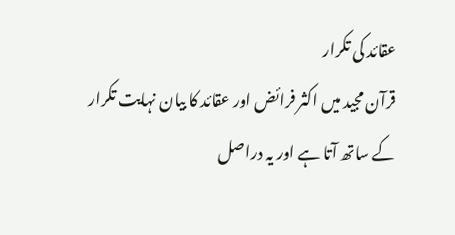عقائد کی تکرار
قرآن مجید میں اکثر فرائض اور عقائد کا بیان نہایت تکرار کے ساتھ آتا ہے اور یہ دراصل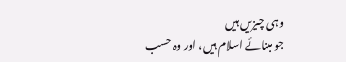وہی چیزیں ہیں
جو مبنائے اسلام ہیں، اور وہ حسب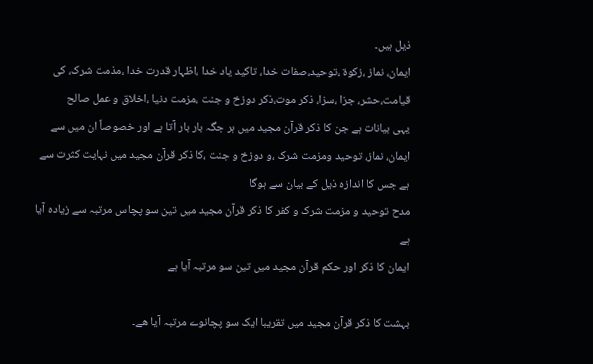ذیل ہیں۔
ایمان، نماز ،زکوة ،توحید،صفات خدا، تاکید یاد خدا ،اظہار قدرت خدا ،مذمت شرک، کی قیامت،حشر، جزا ،سزا، ذکر موت،ذکر دوزخ و جنت ،مزمت دنیا ،اخلاق و عمل صالح
یہی بیانات ہے جن کا ذکر قرآن مجید میں ہر جگہ بار بار آتا ہے اور خصوصاً ان میں سے ایمان، نماز، توحید ومزمت شرک ،و دوزخ و جنت ،کا ذکر قرآن مجید میں نہایت کثرت سے ہے جس کا اندازہ ذیل کے بیان سے ہوگا
مدح توحید و مزمت شرک و کفر کا ذکر قرآن مجید میں تین سو پچاس مرتبہ سے زیادہ آیا ہے
ایمان کا ذکر اور حکم قرآن مجید میں تین سو مرتبہ آیا ہے

بہشت کا ذکر قرآن مجید میں تقریبا ایک سو پچانوے مرتبہ آیا ھے۔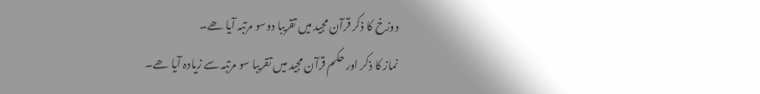دوزخ کا ذکر قرآن مجید میں تقریبا دوسو مرتبہ آیا ھے۔
نماز کا ذکر اور حکم قرآن مجید میں تقریبا سو مرتبہ سے زیادہ آیا ھے۔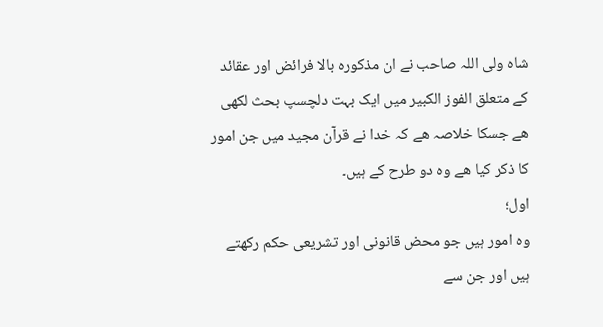شاہ ولی اللہ صاحب نے ان مذکورہ بالا فرائض اور عقائد کے متعلق الفوز الکبیر میں ایک بہت دلچسپ بحث لکھی ھے جسکا خلاصہ ھے کہ خدا نے قرآن مجید میں جن امور کا ذکر کیا ھے وہ دو طرح کے ہیں۔
اول؛
وہ امور ہیں جو محض قانونی اور تشریعی حکم رکھتے ہیں اور جن سے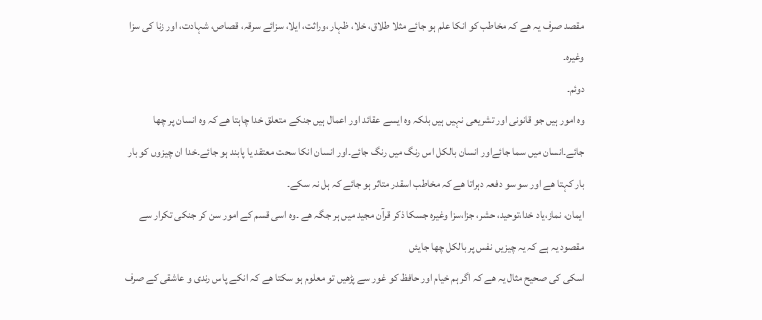مقصد صرف یہ ھے کہ مخاطب کو انکا علم ہو جائے مثلا طلاق، خلا، ظہار ،وراثت، ایلا، سزائے سرقہ، قصاص، شہادت، اور زنا کی سزا وغیرہ۔
دوئم۔
وہ امور ہیں جو قانونی اور تشریعی نہیں ہیں بلکہ وہ ایسے عقائد اور اعمال ہیں جنکے متعلق خدا چاہتا ھے کہ وہ انسان پر چھا جائے۔انسان میں سما جائےاور انسان بالکل اس رنگ میں رنگ جائے۔اور انسان انکا سحت معتقد یا پابند ہو جائے۔خدا ان چیزوں کو بار بار کہتا ھے اور سو سو دفعہ دہراتا ھے کہ مخاطب اسقدر متاثر ہو جائے کہ ہل نہ سکے۔
ایمان، نماز،یاد خدا،توحید، حشر، جزا،سزا وغیرہ جسکا ذکر قرآن مجید میں ہر جگہ ھے ۔وہ اسی قسم کے امور سن کر جنکی تکرار سے مقصود یہ ہے کہ یہ چیزیں نفس پر بالکل چھا جایئں
اسکی کی صحیح مثال یہ ھے کہ اگر ہم خیام اور حافظ کو غور سے پڑھیں تو معلوم ہو سکتا ھے کہ انکے پاس رندی و عاشقی کے صرف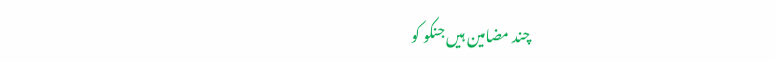چند مضامین ہیں جنکو کو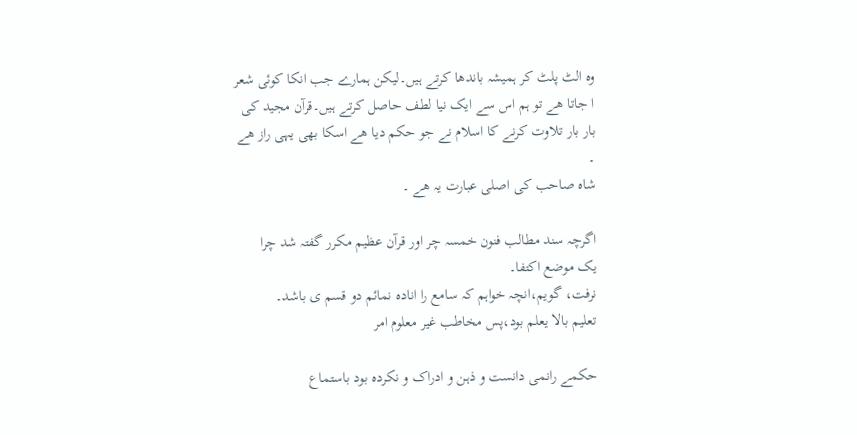وہ الٹ پلٹ کر ہمیشہ باندھا کرتے ہیں۔لیکن ہمارے جب انکا کوئی شعر ا جاتا ھے تو ہم اس سے ایک نیا لطف حاصل کرتے ہیں۔قرآن مجید کی بار بار تلاوت کرنے کا اسلام نے جو حکم دیا ھے اسکا بھی یہی راز ھے ۔
شاہ صاحب کی اصلی عبارت یہ ھے ۔

اگرچہ سند مطالب فنون خمسہ چر اور قرآن عظیم مکرر گفتہ شد چرا
یک موضع اکتفا۔
نرفت، گویم،انچہ خواہم کہ سامع را انادہ نمائم دو قسم ی باشد۔
تعلیم بالا یعلم بود،پس مخاطب غیر معلوم امر

حکمے رانمی دانست و ذہن و ادراک و نکردہ بود باستماع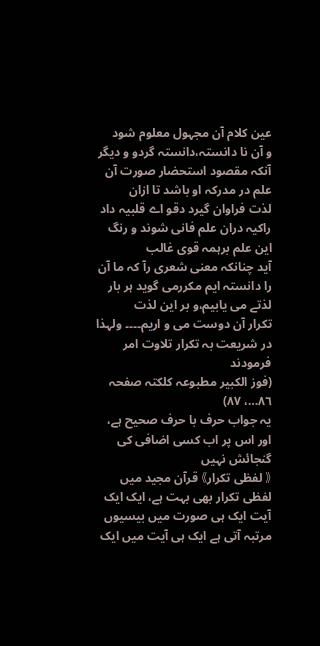عین کلام آن مجہول معلوم شود
و آن نا دانستہ،دانستہ گردو و دیگر آنکہ مقصود استحضار صورت آن علم در مدرکہ او باشد تا ازان
لذت فراوان گیرد دقو اے قلبیہ داد راکیہ دران علم فانی شوند و رنگ این علم برہمہ قوی غالب
آید چنانکہ معنی شعری رآ کہ ما آن را دانستہ ایم مکررمی گوید ہر بار لذتے می یابیم،و بر این لذت
تکرار آن دوست می و اریم۔۔۔۔ ولہذا در شریعت بہ تکرار تلاوت امر فرمودند
(فوز الکبیر مطبوعہ کلکتہ صفحہ ٨٦…، ٨٧)
یہ جواب حرف با حرف صحیح ہے، اور اس پر اب کسی اضافی کی گنجائش نہیں
《 لفظی تکرار》 قرآن مجید میں لفظی تکرار بھی بہت ہے، ایک ایک آیت ایک ہی صورت میں بیسیوں مرتبہ آتی ہے ایک ہی آیت میں ایک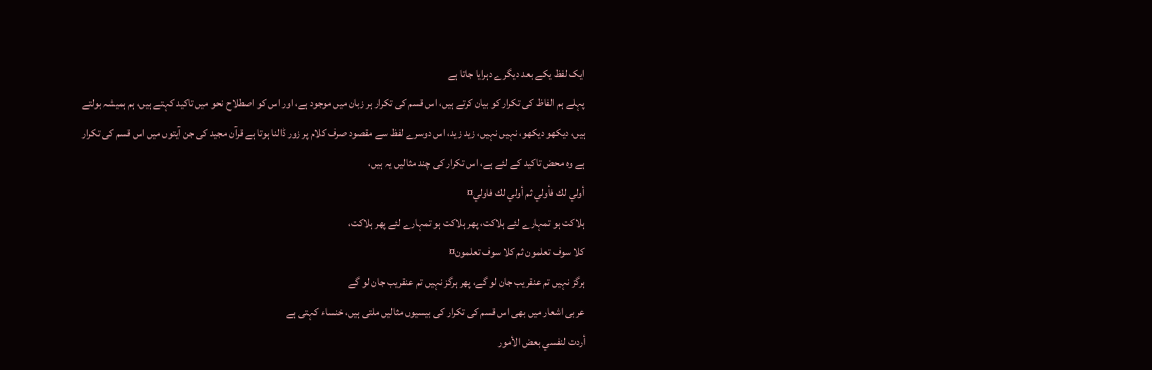ایک لفظ یکے بعد دیگرے دہرایا جاتا ہے
پہلے ہم الفاظ کی تکرار کو بیان کرتے ہیں، اس قسم کی تکرار ہر زبان میں موجود ہے، اور اس کو اصطلاح نحو میں تاکید کہتے ہیں، ہم ہمیشہ بولتے ہیں، دیکھو دیکھو، نہیں نہیں، زید زید، اس دوسرے لفظ سے مقصود صرف کلام پر زور ڈالنا ہوتا ہے قرآن مجید کی جن آیتوں میں اس قسم کی تکرار ہے وہ محض تاکید کے لئے ہے، اس تکرار کی چند مثالیں یہ ہیں،
أولي لك فأولي ثم أولي لك فاولي¤
ہلاکت ہو تمہارے لئے ہلاکت، پھر ہلاکت ہو تمہارے لئے پھر ہلاکت،
كلا سوف تعلمون ثم كلا سوف تعلمون¤
ہرگز نہیں تم عنقریب جان لو گے، پھر ہرگز نہیں تم عنقریب جان لو گے
عربی اشعار میں بھی اس قسم کی تکرار کی بیسیوں مثالیں ملتی ہیں، خنساء کہتی ہے
أردت لنفسي بعض الأمور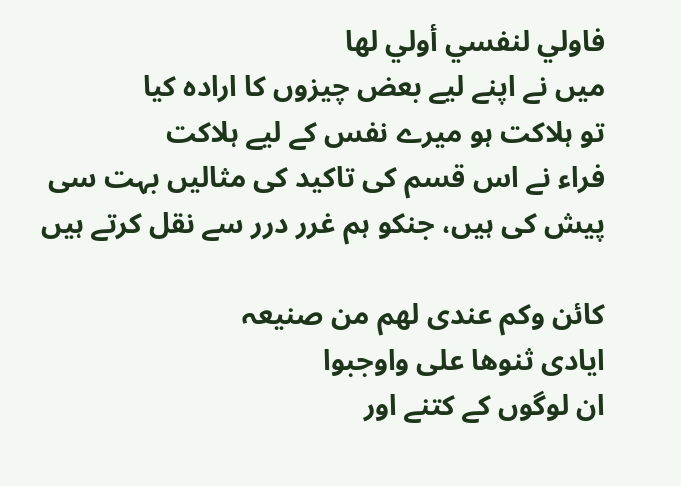فاولي لنفسي أولي لها
میں نے اپنے لیے بعض چیزوں کا ارادہ کیا
تو ہلاکت ہو میرے نفس کے لیے ہلاکت
فراء نے اس قسم کی تاکید کی مثالیں بہت سی پیش کی ہیں، جنکو ہم غرر درر سے نقل کرتے ہیں

کائن وکم عندی لھم من صنیعہ
ایادی ثنوھا علی واوجبوا
ان لوگوں کے کتنے اور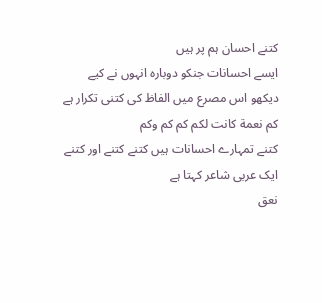کتنے احسان ہم پر ہیں
ایسے احسانات جنکو دوبارہ انہوں نے کیے
دیکھو اس مصرع میں الفاظ کی کتنی تکرار ہے
کم نعمة کانت لکم کم کم وکم
کتنے تمہارے احسانات ہیں کتنے کتنے اور کتنے
ایک عربی شاعر کہتا ہے
نعق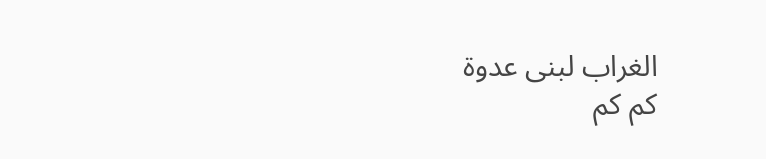الغراب لبنی عدوة
کم کم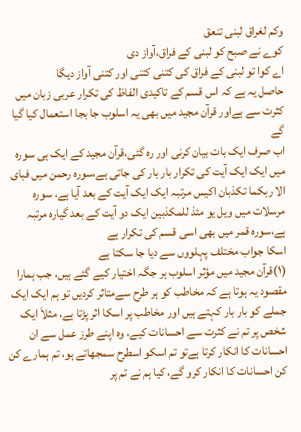وکم لغراق لبنی تنعق
کوے نے صبح کو لبنی کے فراق،آواز دی
اے کوا تو لبنی کے فراق کی کتنی کتنی اور کتنی آواز دیگا
حاصل یہ ہے کہ اس قسم کے تاکیدی الفاظ کی تکرار عربی زبان میں کثرت سے ہےاور قرآن مجید میں بھی یہ اسلوب جا بجا استعمال کیا گیا گے
اب صرف ایک بات بیان کرنی اور رہ گئی،قرآن مجید کے ایک ہی سورہ میں ایک ایک آیت کی تکرار بار بار کی جاتی ہے،سورہ رحمن میں فبای الا ربکما تکذبان اکیس مرتبہ ایک ایک آیت کے بعد آیا ہے، سورہ مرسلات میں ویل یو مئذ للمکذبین ایک دو آیت کے بعد گیارہ مرتبہ ہے،سورہ قمر میں بھی اسی قسم کی تکرار ہے
اسکا جواب مختلف پہلووں سے دیا جا سکتا ہے
(١)قرآن مجید میں مؤثر اسلوب ہر جگہ اختیار کیے گئے ہیں، جب ہمارا مقصود یہ ہوتا ہے کہ مخاطب کو ہر طرح سےمتاثر کردیں تو ہم ایک ایک جملے کو بار بار کہتے ہیں اور مخاطب پر اسکا اثر پڑتا ہے، مثلاَ ایک شخص پر تم نے کثرت سے احسانات کیے، وہ اپنے طرز عمل سے ان احسانات کا انکار کرتا ہےتو تم اسکو اسطرح سمجھاتے ہو، تم ہمارے کن کن احسانات کا انکار کرو گے، کیا ہم نے تم پر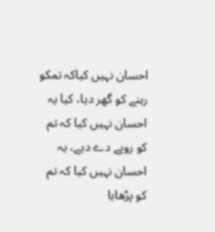احسان نہیں کیاکہ تمکو رہنے کو گھر دیا، کیا یہ احسان نہیں کیا کہ تم کو روپے دے دیے، یہ احسان نہیں کیا کہ تم کو پڑھایا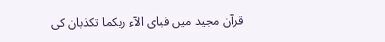قرآن مجید میں فباى الآء ربكما تكذبان کی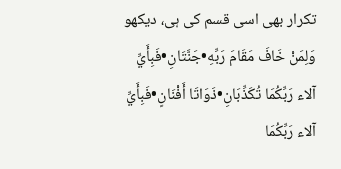تکرار بھی اسی قسم کی ہی، دیکھو
وَلِمَنْ خَافَ مَقَامَ رَبِّهِ•جَنَّتَانِ•فَبِأَيِّ آلاء رَبِّكُمَا تُكَذِّبَانِ•ذَوَاتَا أَفْنَانٍ•فَبِأَيِّ آلاء رَبِّكُمَا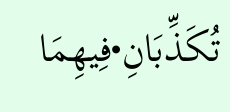تُكَذِّبَانِ•فِيهِمَا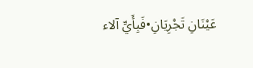عَيْنَانِ تَجْرِيَانِ•فَبِأَيِّ آلاء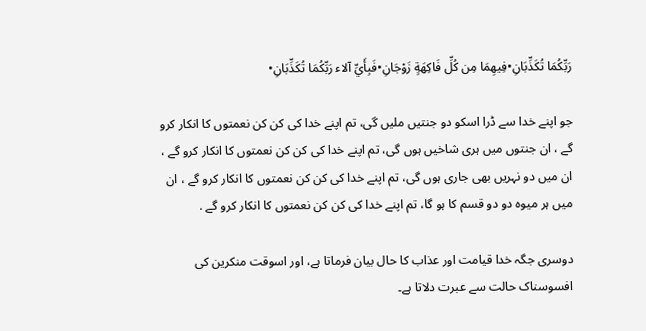رَبِّكُمَا تُكَذِّبَانِ•فِيهِمَا مِن كُلِّ فَاكِهَةٍ زَوْجَانِ•فَبِأَيِّ آلاء رَبِّكُمَا تُكَذِّبَانِ•

جو اپنے خدا سے ڈرا اسکو دو جنتیں ملیں گی، تم اپنے خدا کی کن کن نعمتوں کا انکار کرو گے ، ان جنتوں میں ہری شاخیں ہوں گی، تم اپنے خدا کی کن کن نعمتوں کا انکار کرو گے ، ان میں دو نہریں بھی جاری ہوں گی، تم اپنے خدا کی کن کن نعمتوں کا انکار کرو گے ، ان میں ہر میوہ دو دو قسم کا ہو گا، تم اپنے خدا کی کن کن نعمتوں کا انکار کرو گے .

دوسری جگہ خدا قیامت اور عذاب کا حال بیان فرماتا ہے، اور اسوقت منکرین کی افسوسناک حالت سے عبرت دلاتا ہے۔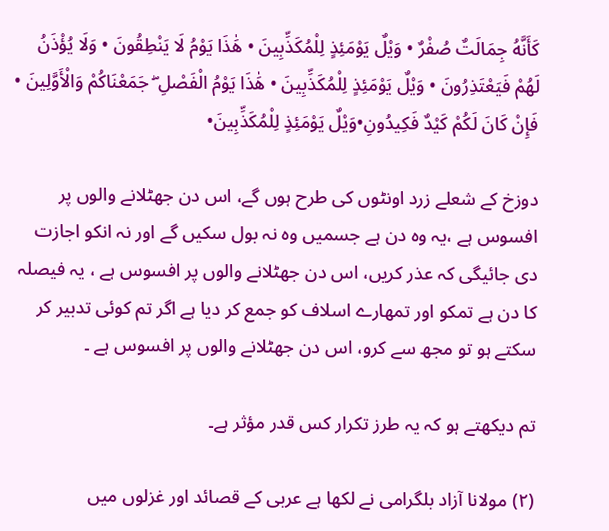كَأَنَّهُ جِمَالَتٌ صُفْرٌ • وَيْلٌ يَوْمَئِذٍ لِلْمُكَذِّبِينَ • هَٰذَا يَوْمُ لَا يَنْطِقُونَ • وَلَا يُؤْذَنُ لَهُمْ فَيَعْتَذِرُونَ • وَيْلٌ يَوْمَئِذٍ لِلْمُكَذِّبِينَ • هَٰذَا يَوْمُ الْفَصْلِ ۖ جَمَعْنَاكُمْ وَالْأَوَّلِينَ • فَإِنْ كَانَ لَكُمْ كَيْدٌ فَكِيدُونِ•وَيْلٌ يَوْمَئِذٍ لِلْمُكَذِّبِينَ•

دوزخ کے شعلے زرد اونٹوں کی طرح ہوں گے، اس دن جھٹلانے والوں پر افسوس ہے ،یہ وہ دن ہے جسمیں وہ نہ بول سکیں گے اور نہ انکو اجازت دی جائیگی کہ عذر کریں، اس دن جھٹلانے والوں پر افسوس ہے ، یہ فیصلہ کا دن ہے تمکو اور تمھارے اسلاف کو جمع کر دیا ہے اگر تم کوئی تدبیر کر سکتے ہو تو مجھ سے کرو، اس دن جھٹلانے والوں پر افسوس ہے ۔

تم دیکھتے ہو کہ یہ طرز تکرار کس قدر مؤثر ہے۔

(٢) مولانا آزاد بلگرامی نے لکھا ہے عربی کے قصائد اور غزلوں میں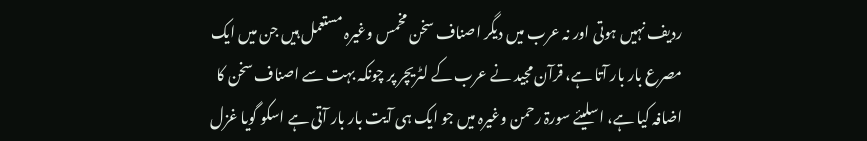ردیف نہیں ہوتی اور نہ عرب میں دیگر اصناف سخن مخمس وغیرہ مستعمل ہیں جن میں ایک مصرع بار بار آتا ہے، قرآن مجید نے عرب کے لٹریچر پر چونکہ بہت سے اصناف سخن کا اضافہ کیا ہے، اسلیئے سورۃ رحمن وغیرہ میں جو ایک ہی آیت بار بار آتی ہے اسکو گویا غزل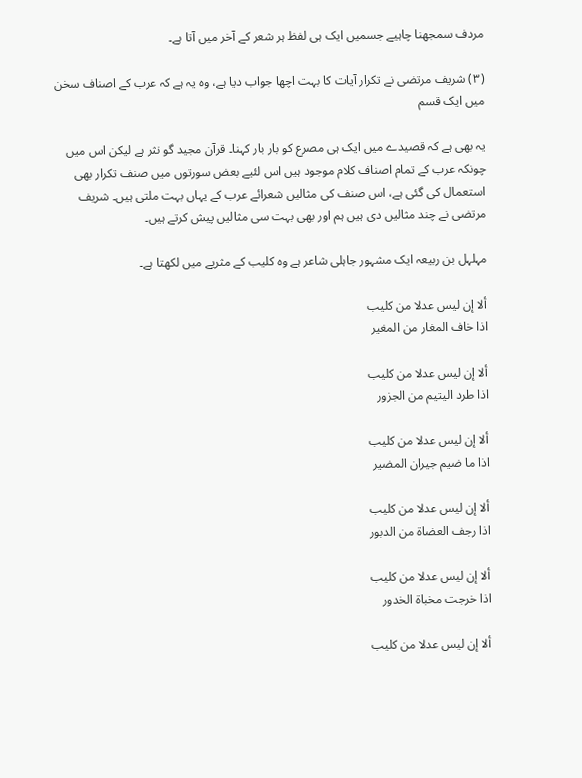مردف سمجھنا چاہیے جسمیں ایک ہی لفظ ہر شعر کے آخر میں آتا ہے۔

(٣) شریف مرتضی نے تکرار آیات کا بہت اچھا جواب دیا ہے، وہ یہ ہے کہ عرب کے اصناف سخن میں ایک قسم

یہ بھی ہے کہ قصیدے میں ایک ہی مصرع کو بار بار کہنا۔ قرآن مجید گو نثر ہے لیکن اس میں چونکہ عرب کے تمام اصناف کلام موجود ہیں اس لئیے بعض سورتوں میں صنف تکرار بھی استعمال کی گئی ہے، اس صنف کی مثالیں شعرائے عرب کے یہاں بہت ملتی ہیں۔ شریف مرتضی نے چند مثالیں دی ہیں ہم اور بھی بہت سی مثالیں پیش کرتے ہیں۔

مہلہل بن ربیعہ ایک مشہور جاہلی شاعر ہے وہ کلیب کے مثریے میں لکھتا ہے۔

ألا إن ليس عدلا من كليب
اذا خاف المغار من المغير

ألا إن ليس عدلا من كليب
اذا طرد اليتيم من الجزور

ألا إن ليس عدلا من كليب
اذا ما ضيم جيران المضير

ألا إن ليس عدلا من كليب
اذا رجف العضاة من الدبور

ألا إن ليس عدلا من كليب
اذا خرجت مخباة الخدور

ألا إن ليس عدلا من كليب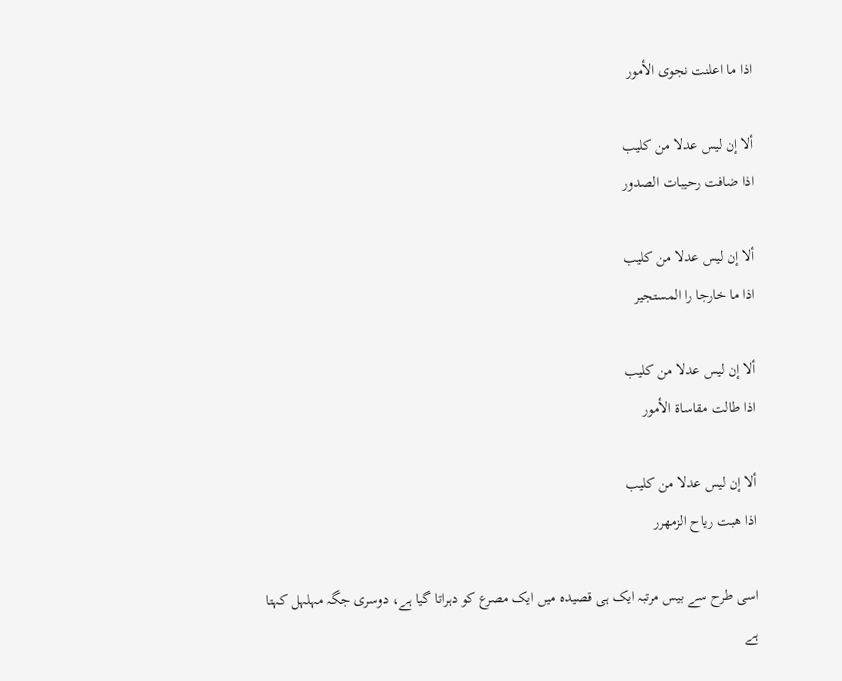اذا ما اعلنت نجوى الأمور

ألا إن ليس عدلا من كليب
اذا ضافت رحيبات الصدور

ألا إن ليس عدلا من كليب
اذا ما خارجا را المستجير

ألا إن ليس عدلا من كليب
اذا طالت مقاساة الأمور

ألا إن ليس عدلا من كليب
اذا هبت رياح الزمهرر

اسی طرح سے بیس مرتبہ ایک ہی قصیدہ میں ایک مصرع کو دہراتا گیا ہے، دوسری جگہ مہلہل کہتا ہے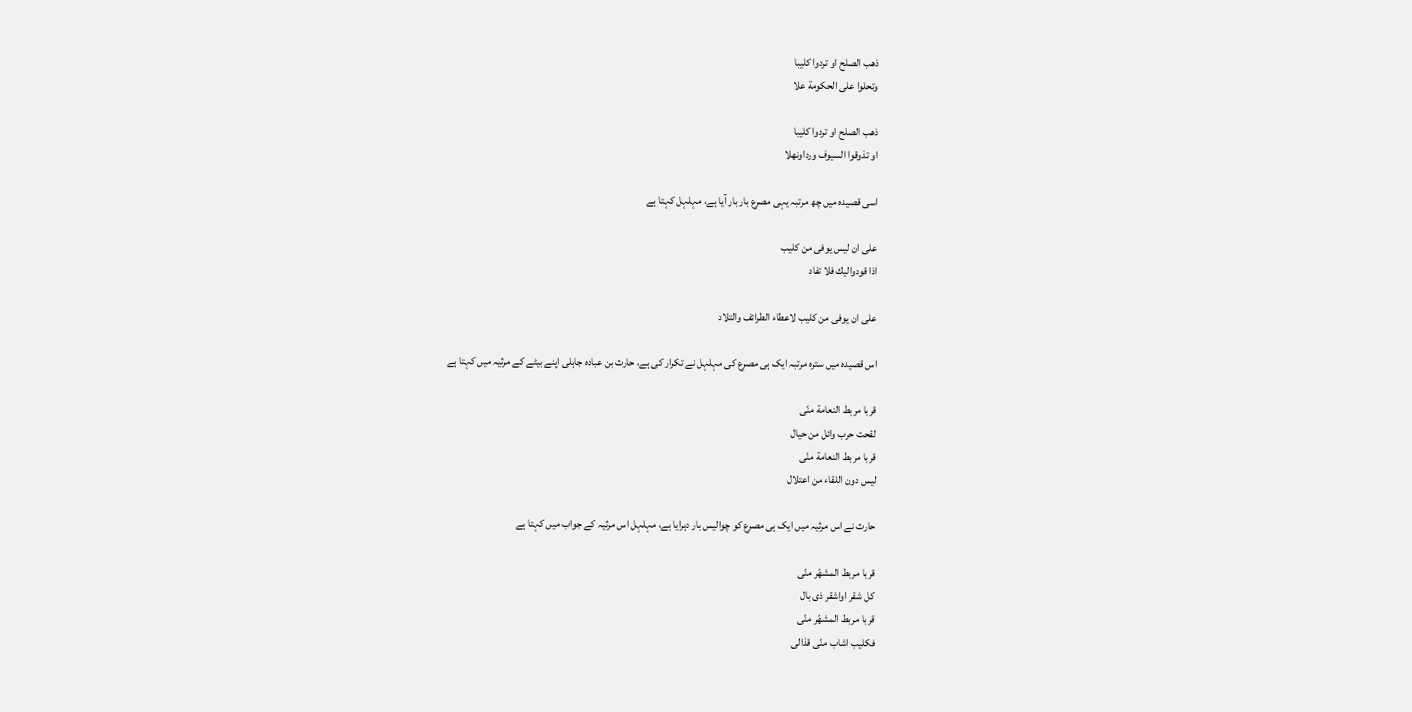ذهب الصلح او تردوا كليبا
وتحلوا على الحكومة علا

ذهب الصلح او تردوا كليبا
او تذوقوا السيوف ورداونهلا

اسی قصیدہ میں چھ مرتبہ یہی مصرع بار بار آیا ہے، مہلہل کہتا ہے

على ان ليس يوفى من كليب
اذا قودواليك فلا تفاد

علی ان یوفی من کلیب لاعطاء الطرائف والتلاد

اس قصیدہ میں سترہ مرتبہ ایک ہی مصرع کی مہلہل نے تکرار کی ہے، حارث بن عبادہ جاہلی اپنے بیٹے کے مرثیہ میں کہتا ہے

قربا مربط النعامة منّی
لقحت حرب وائل من حیال
قربا مربط النعامة منّی
لیس دون اللقاء من اعتلال

حارث نے اس مرثیہ میں ایک ہی مصرع کو چوالیس بار دہرایا ہے، مہلہل اس مرثیہ کے جواب میں کہتا ہے

قربا مربط المشھّر منّی
کل شقر اواشقر ذی بال
قربا مربط المشھّر منّی
فکلیب اشاب منّی قذالی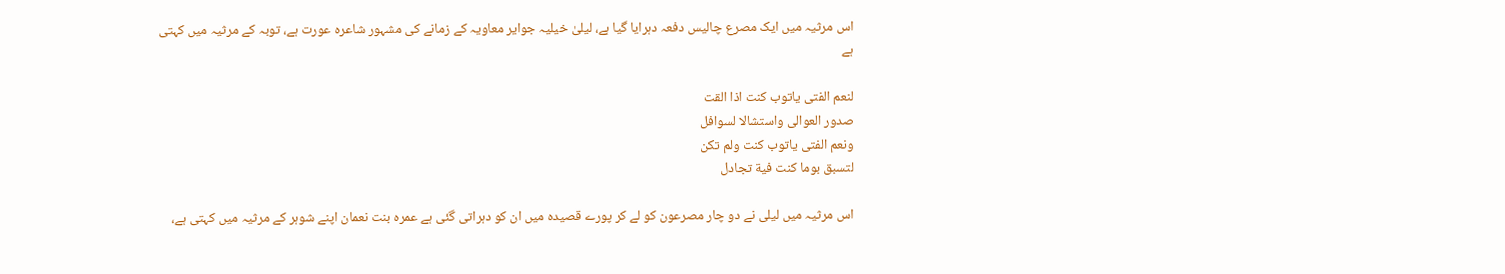اس مرثیہ میں ایک مصرع چالیس دفعہ دہرایا گیا ہے، لیلیٰ خیلیہ جوایر معاویہ کے زمانے کی مشہور شاعرہ عورت ہے، توبہ کے مرثیہ میں کہتی ہے

لنعم الفتی یاتوب کنت اذا القت
صدور العوالی واستشالا لسوافل
ونعم الفتی یاتوب کنت ولم تکن
لتسبق بوما کنت فیة تجادل

اس مرثیہ میں لیلی نے دو چار مصرعون کو لے کر پورے قصیدہ میں ان کو دہراتی گئی ہے عمرہ بنت نعمان اپنے شوہر کے مرثیہ میں کہتی ہے،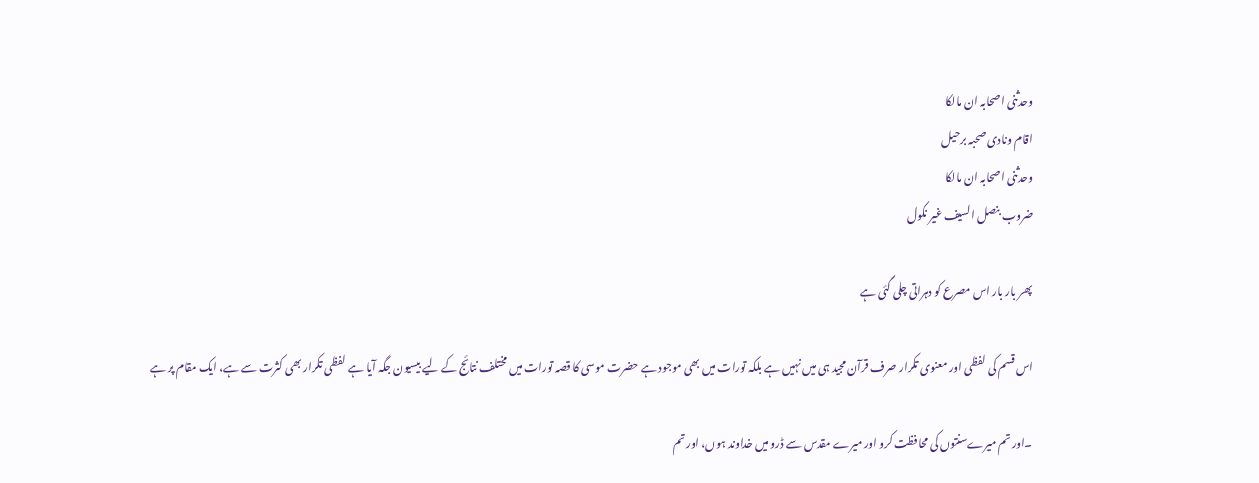وحدثنی اصحابہ ان مالکا
اقام ونادی صحبہ برحیل
وحدثنی اصحابہ ان مالکا
ضروب بنصل السیف غیر نکول

پھر بار بار اس مصرع کو دہراتی چلی گئی ہے

اس قسم کی لفظی اور معنوی تکرار صرف قرآن مجید ہی میں نہیں ہے بلکہ تورات میں بھی موجود ہے حضرت موسی کا قصہ تورات میں مختلف نتائج کے لیے بیسیون جگہ آیا ہے لفظی تکرار بھی کثرت سے ہے، ایک مقام پر ہے

۔اور تم میرےسنتوں کی محافظت کرو اور میرے مقدس سے ڈرو میں خداوند ہوں، اور تم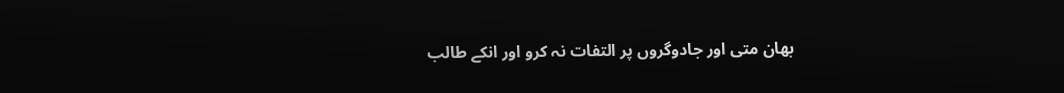بھان متی اور جادوگروں پر التفات نہ کرو اور انکے طالب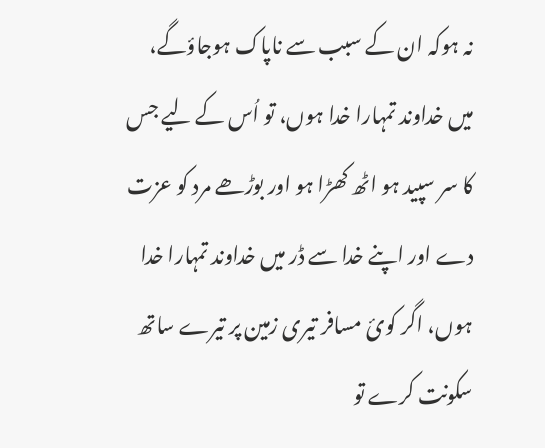نہ ہوکہ ان کے سبب سے ناپاک ہوجاؤگے، میں خداوند تمہارا خدا ہوں، تو اُس کے لیے جس کا سر سپید ہو اٹھ کھڑا ہو اور بوڑھے مرد کو عزت دے اور اپنے خدا سے ڈر میں خداوند تمہارا خدا ہوں، اگر کوئ مسافر تیری زمین پر تیرے ساتھ سکونت کرے تو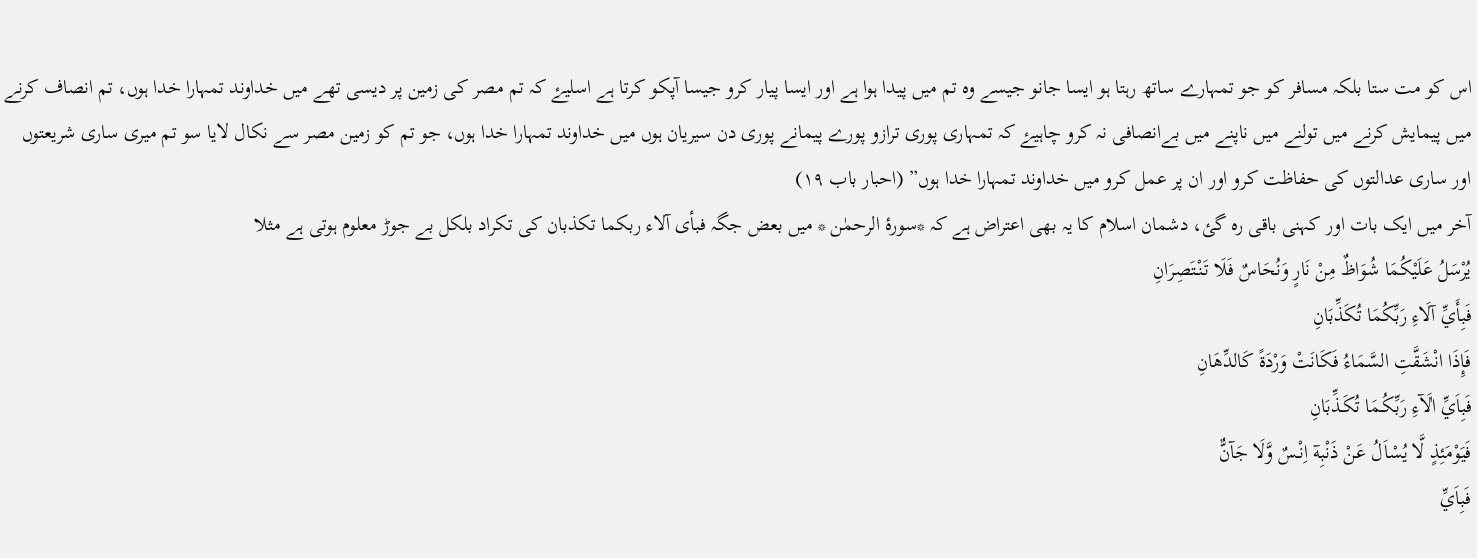اس کو مت ستا بلکہ مسافر کو جو تمہارے ساتھ رہتا ہو ایسا جانو جیسے وہ تم میں پیدا ہوا ہے اور ایسا پیار کرو جیسا آپکو کرتا ہے اسلیۓ کہ تم مصر کی زمین پر دیسی تھے میں خداوند تمہارا خدا ہوں، تم انصاف کرنے میں پیمایش کرنے میں تولنے میں ناپنے میں بےانصافی نہ کرو چاہیۓ کہ تمہاری پوری ترازو پورے پیمانے پوری دن سیریان ہوں میں خداوند تمہارا خدا ہوں، جو تم کو زمین مصر سے نکال لایا سو تم میری ساری شریعتوں اور ساری عدالتوں کی حفاظت کرو اور ان پر عمل کرو میں خداوند تمہارا خدا ہوں” (احبار باب ۱۹)
آخر میں ایک بات اور کہنی باقی رہ گئ، دشمان اسلام کا یہ بھی اعتراض ہے کہ *سورۂ الرحمٰن * میں بعض جگہ فبأی آلاء ربکما تکذبان کی تکراد بلکل بے جوڑ معلوم ہوتی ہے مثلا
يُرْسَلُ عَلَيْكُمَا شُوَاظٌ مِنْ نَارٍ وَنُحَاسٌ فَلَا تَنْتَصِرَانِ
فَبِأَيِّ آلَاءِ رَبِّكُمَا تُكَذِّبَانِ
فَإِذَا انْشَقَّتِ السَّمَاءُ فَكَانَتْ وَرْدَةً كَالدِّهَانِ
فَبِاَيِّ اٰلَآءِ رَبِّكُـمَا تُكَـذِّبَانِ
فَيَوْمَئِذٍ لَّا يُسْاَلُ عَنْ ذَنْبِهٓ اِنْـسٌ وَّلَا جَآنٌّ
فَبِاَيِّ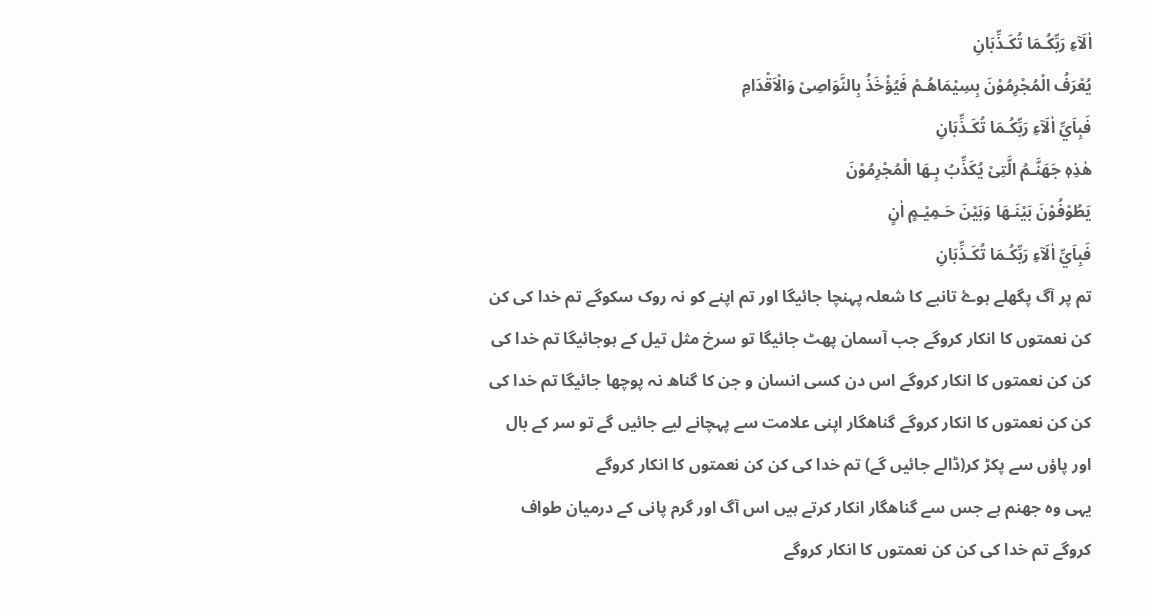اٰلَآءِ رَبِّكُـمَا تُكَـذِّبَانِ
يُعْرَفُ الْمُجْرِمُوْنَ بِسِيْمَاهُـمْ فَيُؤْخَذُ بِالنَّوَاصِىْ وَالْاَقْدَامِ
فَبِاَيِّ اٰلَآءِ رَبِّكُـمَا تُكَـذِّبَانِ
هٰذِهٖ جَهَنَّـمُ الَّتِىْ يُكَذِّبُ بِـهَا الْمُجْرِمُوْنَ
يَطُوْفُوْنَ بَيْنَـهَا وَبَيْنَ حَـمِيْـمٍ اٰنٍ
فَبِاَيِّ اٰلَآءِ رَبِّكُـمَا تُكَـذِّبَانِ
تم پر آگ پگھلے ہوۓ تانبے کا شعلہ پہنچا جائیگا اور تم اپنے کو نہ روک سکوگے تم خدا کی کن کن نعمتوں کا انکار کروگے جب آسمان پھٹ جائیگا تو سرخ مثل تیل کے ہوجائیگا تم خدا کی کن کن نعمتوں کا انکار کروگے اس دن کسی انسان و جن کا گناھ نہ پوچھا جائیگا تم خدا کی کن کن نعمتوں کا انکار کروگے گناھگار اپنی علامت سے پہچانے لیے جائیں گے تو سر کے بال اور پاؤں سے پکڑ کر(ڈالے جائیں گے) تم خدا کی کن کن نعمتوں کا انکار کروگے
یہی وہ جھنم ہے جس سے گناھگار انکار کرتے ہیں اس آگ اور گرم پانی کے درمیان طواف کروگے تم خدا کی کن کن نعمتوں کا انکار کروگے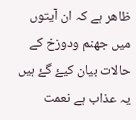ظاھر ہے کہ ان آیتوں میں جھنم ودوزخ کے حالات بیان کیۓ گۓ ہیں یہ عذاب ہے نعمت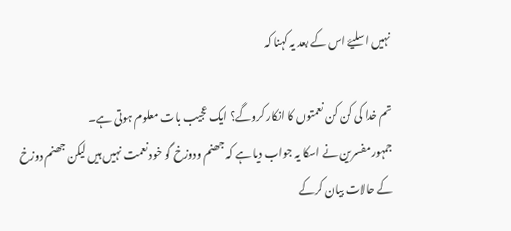نہیں اسلیۓ اس کے بعد یہ کہنا کہ

تم خدا کی کن کن نعمتوں کا انکار کروگے؟ ایک عجیب بات معلوم ہوتی ہے۔
جمہور مفسرین نے اسکا یہ جواب دیا ہے کہ جھنم ودوزخ گو خود نعمت نہیں ہیں لیکن جھنم دوزخ کے حالات بیان کرکے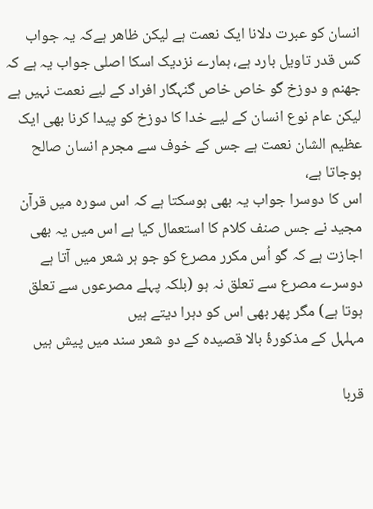انسان کو عبرت دلانا ایک نعمت ہے لیکن ظاھر ہےکہ یہ جواب کس قدر تاویل بارد ہے، ہمارے نزدیک اسکا اصلی جواب یہ ہے کہ جھنم و دوزخ گو خاص خاص گنہگار افراد کے لیے نعمت نہیں ہے لیکن عام نوع انسان کے لیے خدا کا دوزخ کو پیدا کرنا بھی ایک عظیم الشان نعمت ہے جس کے خوف سے مجرم انسان صالح ہوجاتا ہے،
اس کا دوسرا جواب یہ بھی ہوسکتا ہے کہ اس سورہ میں قرآن مجید نے جس صنف کلام کا استعمال کیا ہے اس میں یہ بھی اجازت ہے کہ گو اُس مکرر مصرع کو جو ہر شعر میں آتا ہے دوسرے مصرع سے تعلق نہ ہو (بلکہ پہلے مصرعوں سے تعلق ہوتا ہے) مگر پھر بھی اس کو دہرا دیتے ہیں
مہلہل کے مذکورۂ بالا قصیدہ کے دو شعر سند میں پیش ہیں

قربا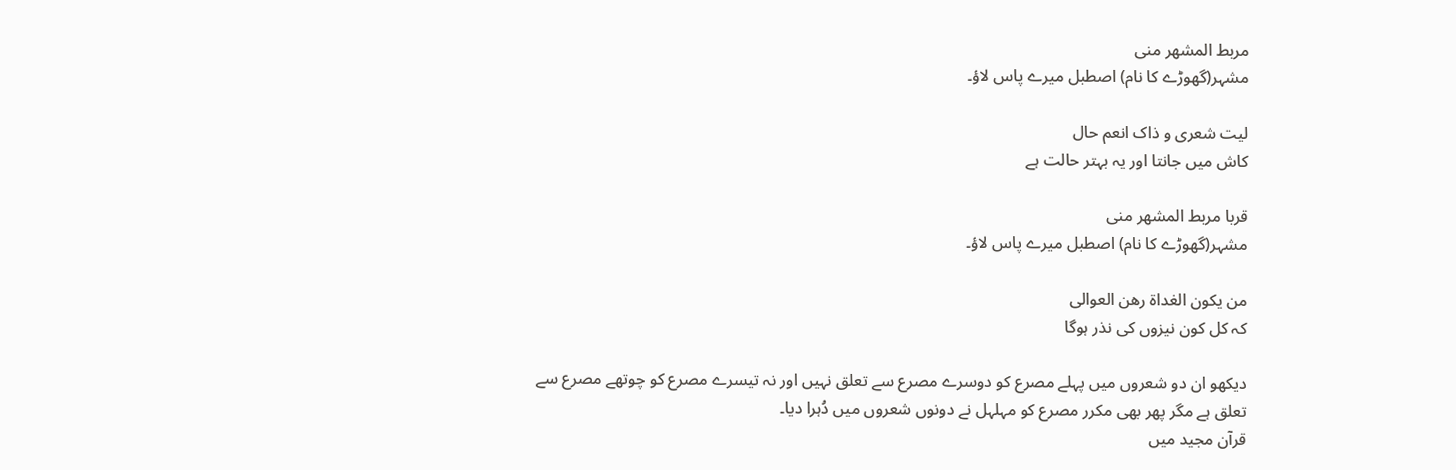مربط المشھر منی
مشہر(گھوڑے کا نام) اصطبل میرے پاس لاؤ۔

لیت شعری و ذاک انعم حال
کاش میں جانتا اور یہ بہتر حالت ہے

قربا مربط المشھر منی
مشہر(گھوڑے کا نام) اصطبل میرے پاس لاؤ۔

من یکون الغداة رھن العوالی
کہ کل کون نیزوں کی نذر ہوگا

دیکھو ان دو شعروں میں پہلے مصرع کو دوسرے مصرع سے تعلق نہیں اور نہ تیسرے مصرع کو چوتھے مصرع سے تعلق ہے مگر پھر بھی مکرر مصرع کو مہلہل نے دونوں شعروں میں دُہرا دیا۔
قرآن مجید میں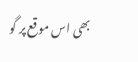بھی اس موقع پر گو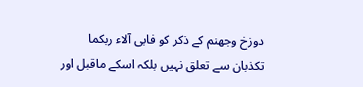دوزخ وجھنم کے ذکر کو فابی آلاء ربکما تکذبان سے تعلق نہیں بلکہ اسکے ماقبل اور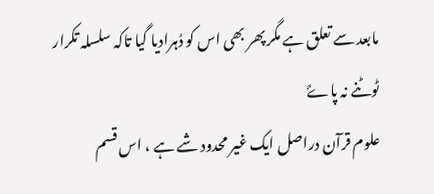مابعد سے تعلق ہے مگر پھر بھی اس کو دُہرادیا گیا تاکہ سلسلہ تکرار ٹوٹنے نہ پاۓَ
علوم قرآن دراصل ایک غیر محدود شے ہے ، اس قسم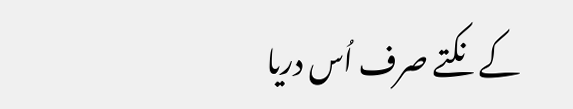کے نکتے صرف اُس دریا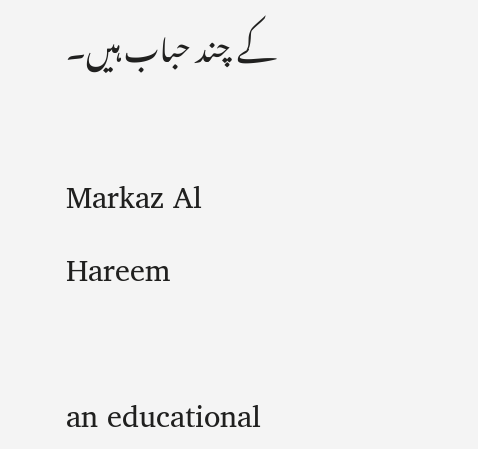کے چند حباب ہیں۔

Markaz Al Hareem

an educational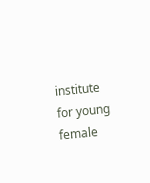institute for young female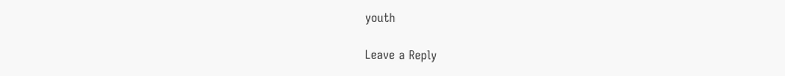youth

Leave a Reply